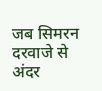जब सिमरन दरवाजे से अंदर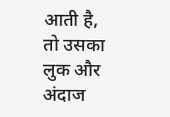आती है, तो उसका लुक और अंदाज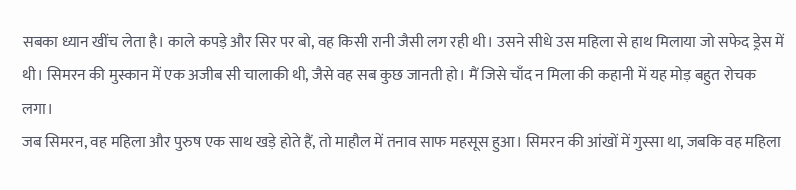सबका ध्यान खींच लेता है। काले कपड़े और सिर पर बो, वह किसी रानी जैसी लग रही थी। उसने सीधे उस महिला से हाथ मिलाया जो सफेद ड्रेस में थी। सिमरन की मुस्कान में एक अजीब सी चालाकी थी, जैसे वह सब कुछ जानती हो। मैं जिसे चाँद न मिला की कहानी में यह मोड़ बहुत रोचक लगा।
जब सिमरन, वह महिला और पुरुष एक साथ खड़े होते हैं, तो माहौल में तनाव साफ महसूस हुआ। सिमरन की आंखों में गुस्सा था, जबकि वह महिला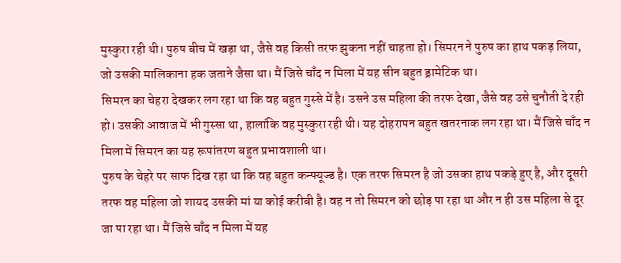मुस्कुरा रही थी। पुरुष बीच में खड़ा था, जैसे वह किसी तरफ झुकना नहीं चाहता हो। सिमरन ने पुरुष का हाथ पकड़ लिया, जो उसकी मालिकाना हक जताने जैसा था। मैं जिसे चाँद न मिला में यह सीन बहुत ड्रामेटिक था।
सिमरन का चेहरा देखकर लग रहा था कि वह बहुत गुस्से में है। उसने उस महिला की तरफ देखा, जैसे वह उसे चुनौती दे रही हो। उसकी आवाज में भी गुस्सा था, हालांकि वह मुस्कुरा रही थी। यह दोहरापन बहुत खतरनाक लग रहा था। मैं जिसे चाँद न मिला में सिमरन का यह रूपांतरण बहुत प्रभावशाली था।
पुरुष के चेहरे पर साफ दिख रहा था कि वह बहुत कन्फ्यूज्ड है। एक तरफ सिमरन है जो उसका हाथ पकड़े हुए है, और दूसरी तरफ वह महिला जो शायद उसकी मां या कोई करीबी है। वह न तो सिमरन को छोड़ पा रहा था और न ही उस महिला से दूर जा पा रहा था। मैं जिसे चाँद न मिला में यह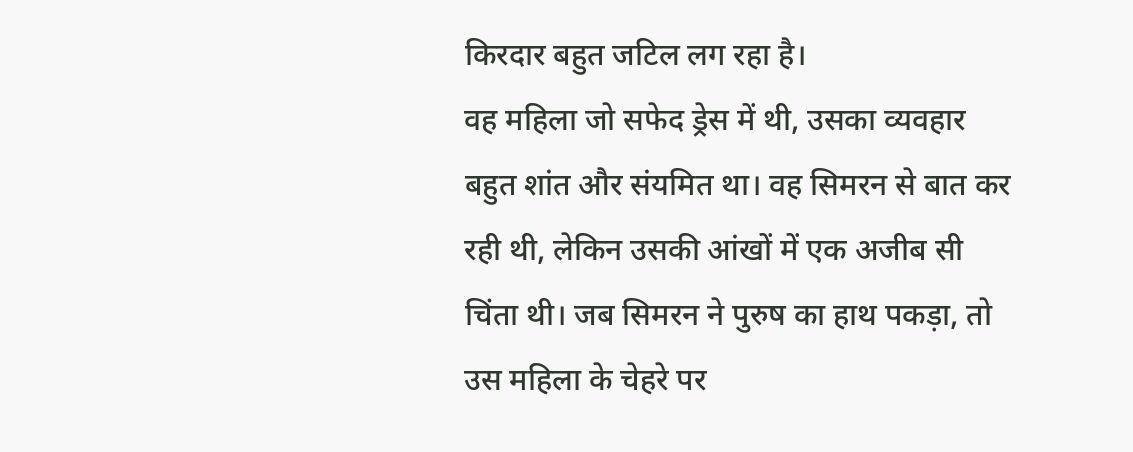किरदार बहुत जटिल लग रहा है।
वह महिला जो सफेद ड्रेस में थी, उसका व्यवहार बहुत शांत और संयमित था। वह सिमरन से बात कर रही थी, लेकिन उसकी आंखों में एक अजीब सी चिंता थी। जब सिमरन ने पुरुष का हाथ पकड़ा, तो उस महिला के चेहरे पर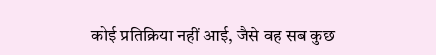कोई प्रतिक्रिया नहीं आई, जैसे वह सब कुछ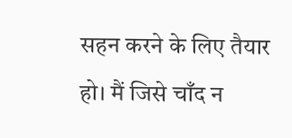सहन करने के लिए तैयार हो। मैं जिसे चाँद न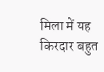मिला में यह किरदार बहुत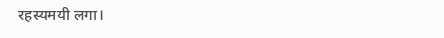रहस्यमयी लगा।